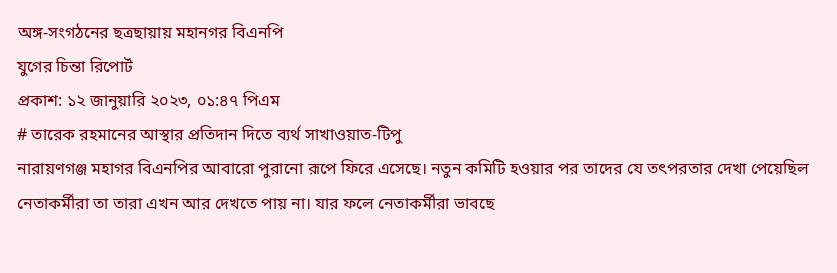অঙ্গ-সংগঠনের ছত্রছায়ায় মহানগর বিএনপি
যুগের চিন্তা রিপোর্ট
প্রকাশ: ১২ জানুয়ারি ২০২৩, ০১:৪৭ পিএম
# তারেক রহমানের আস্থার প্রতিদান দিতে ব্যর্থ সাখাওয়াত-টিপু
নারায়ণগঞ্জ মহাগর বিএনপির আবারো পুরানো রূপে ফিরে এসেছে। নতুন কমিটি হওয়ার পর তাদের যে তৎপরতার দেখা পেয়েছিল নেতাকর্মীরা তা তারা এখন আর দেখতে পায় না। যার ফলে নেতাকর্মীরা ভাবছে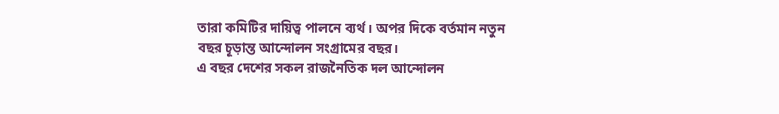তারা কমিটির দায়িত্ব পালনে ব্যর্থ। অপর দিকে বর্তমান নতুন বছর চূড়ান্ত আন্দোলন সংগ্রামের বছর।
এ বছর দেশের সকল রাজনৈতিক দল আন্দোলন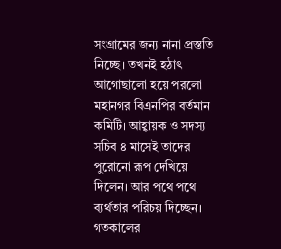সংগ্রামের জন্য নানা প্রস্ততি নিচ্ছে। তখনই হঠাৎ আগোছালো হয়ে পরলো মহানগর বিএনপির বর্তমান কমিটি। আহ্বায়ক ও সদস্য সচিব ৪ মাসেই তাদের পুরোনো রূপ দেখিয়ে দিলেন। আর পথে পথে ব্যর্থতার পরিচয় দিচ্ছেন। গতকালের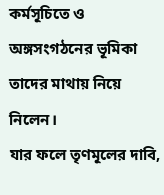কর্মসূচিতে ও অঙ্গসংগঠনের ভূমিকা তাদের মাথায় নিয়ে নিলেন।
যার ফলে তৃণমূলের দাবি,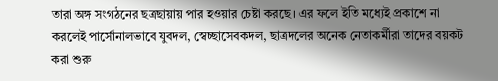তারা অঙ্গ সংগঠনের ছত্রছায়ায় পার হওয়ার চেষ্টা করছে। এর ফলে ইতি মধ্যেই প্রকাশে না করলেই পার্সোনালভাবে যুবদল, স্বেচ্ছাসেবকদল, ছাত্রদলের অনেক নেতাকর্মীরা তাদের বয়কট করা শুরু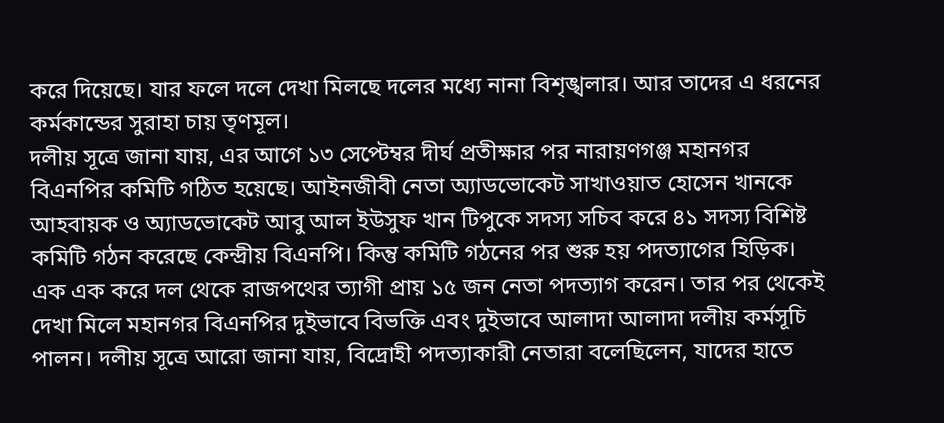করে দিয়েছে। যার ফলে দলে দেখা মিলছে দলের মধ্যে নানা বিশৃঙ্খলার। আর তাদের এ ধরনের কর্মকান্ডের সুরাহা চায় তৃণমূল।
দলীয় সূত্রে জানা যায়, এর আগে ১৩ সেপ্টেম্বর দীর্ঘ প্রতীক্ষার পর নারায়ণগঞ্জ মহানগর বিএনপির কমিটি গঠিত হয়েছে। আইনজীবী নেতা অ্যাডভোকেট সাখাওয়াত হোসেন খানকে আহবায়ক ও অ্যাডভোকেট আবু আল ইউসুফ খান টিপুকে সদস্য সচিব করে ৪১ সদস্য বিশিষ্ট কমিটি গঠন করেছে কেন্দ্রীয় বিএনপি। কিন্তু কমিটি গঠনের পর শুরু হয় পদত্যাগের হিড়িক।
এক এক করে দল থেকে রাজপথের ত্যাগী প্রায় ১৫ জন নেতা পদত্যাগ করেন। তার পর থেকেই দেখা মিলে মহানগর বিএনপির দুইভাবে বিভক্তি এবং দুইভাবে আলাদা আলাদা দলীয় কর্মসূচি পালন। দলীয় সূত্রে আরো জানা যায়, বিদ্রোহী পদত্যাকারী নেতারা বলেছিলেন, যাদের হাতে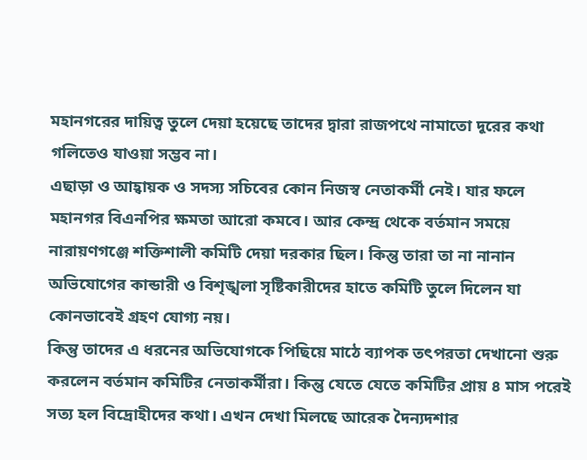মহানগরের দায়িত্ব তুলে দেয়া হয়েছে তাদের দ্বারা রাজপথে নামাতো দূরের কথা গলিতেও যাওয়া সম্ভব না।
এছাড়া ও আহ্বায়ক ও সদস্য সচিবের কোন নিজস্ব নেতাকর্মী নেই। যার ফলে মহানগর বিএনপির ক্ষমতা আরো কমবে। আর কেন্দ্র থেকে বর্তমান সময়ে নারায়ণগঞ্জে শক্তিশালী কমিটি দেয়া দরকার ছিল। কিন্তু তারা তা না নানান অভিযোগের কান্ডারী ও বিশৃঙ্খলা সৃষ্টিকারীদের হাতে কমিটি তুলে দিলেন যা কোনভাবেই গ্রহণ যোগ্য নয়।
কিন্তু তাদের এ ধরনের অভিযোগকে পিছিয়ে মাঠে ব্যাপক তৎপরতা দেখানো শুরু করলেন বর্তমান কমিটির নেতাকর্মীরা। কিন্তু যেতে যেতে কমিটির প্রায় ৪ মাস পরেই সত্য হল বিদ্রোহীদের কথা। এখন দেখা মিলছে আরেক দৈন্যদশার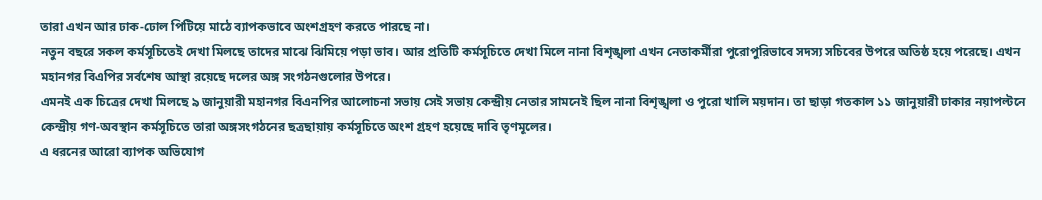তারা এখন আর ঢাক-ঢোল পিটিয়ে মাঠে ব্যাপকভাবে অংশগ্রহণ করতে পারছে না।
নতুন বছরে সকল কর্মসূচিতেই দেখা মিলছে তাদের মাঝে ঝিমিয়ে পড়া ভাব। আর প্রতিটি কর্মসূচিতে দেখা মিলে নানা বিশৃঙ্খলা এখন নেতাকর্মীরা পুরোপুরিভাবে সদস্য সচিবের উপরে অতিষ্ঠ হয়ে পরেছে। এখন মহানগর বিএপির সর্বশেষ আস্থা রয়েছে দলের অঙ্গ সংগঠনগুলোর উপরে।
এমনই এক চিত্রের দেখা মিলছে ৯ জানুয়ারী মহানগর বিএনপির আলোচনা সভায় সেই সভায় কেন্দ্রীয় নেতার সামনেই ছিল নানা বিশৃঙ্খলা ও পুরো খালি ময়দান। তা ছাড়া গতকাল ১১ জানুয়ারী ঢাকার নয়াপল্টনে কেন্দ্রীয় গণ-অবস্থান কর্মসূচিতে তারা অঙ্গসংগঠনের ছত্রছায়ায় কর্মসূচিতে অংশ গ্রহণ হয়েছে দাবি তৃণমূলের।
এ ধরনের আরো ব্যাপক অভিযোগ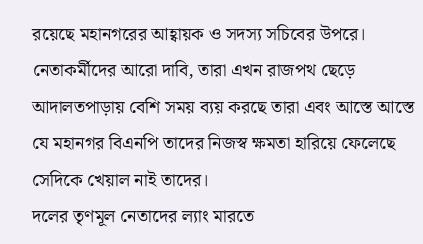রয়েছে মহানগরের আহ্বায়ক ও সদস্য সচিবের উপরে। নেতাকর্মীদের আরো দাবি, তারা এখন রাজপথ ছেড়ে আদালতপাড়ায় বেশি সময় ব্যয় করছে তারা এবং আস্তে আস্তে যে মহানগর বিএনপি তাদের নিজস্ব ক্ষমতা হারিয়ে ফেলেছে সেদিকে খেয়াল নাই তাদের।
দলের তৃণমূল নেতাদের ল্যাং মারতে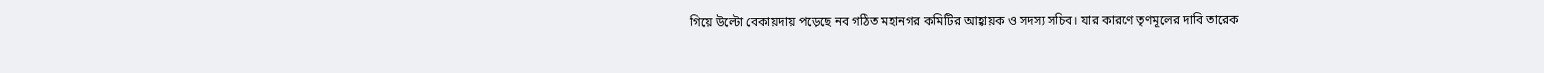গিয়ে উল্টো বেকায়দায় পড়েছে নব গঠিত মহানগর কমিটির আহ্বায়ক ও সদস্য সচিব। যার কারণে তৃণমূলের দাবি তারেক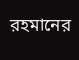রহমানের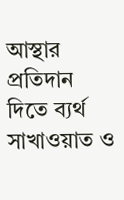আস্থার প্রতিদান দিতে ব্যর্থ সাখাওয়াত ও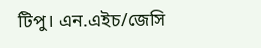টিপু। এন.এইচ/জেসি